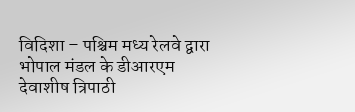विदिशा – पश्चिम मध्य रेलवे द्वारा भोपाल मंडल के डीआरएम देवाशीष त्रिपाठी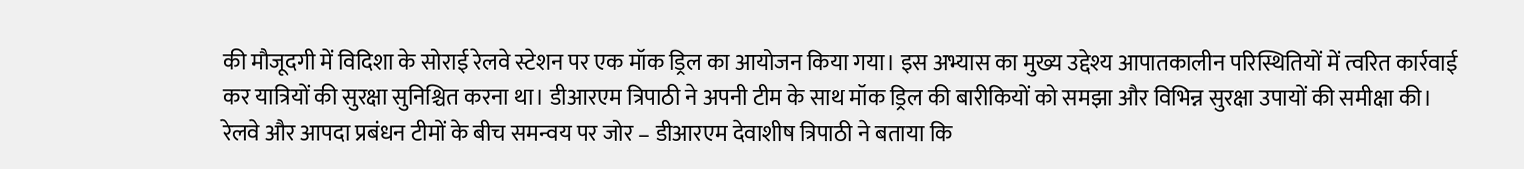की मौजूदगी में विदिशा के सोराई रेलवे स्टेशन पर एक मॉक ड्रिल का आयोजन किया गया। इस अभ्यास का मुख्य उद्देश्य आपातकालीन परिस्थितियों में त्वरित कार्रवाई कर यात्रियों की सुरक्षा सुनिश्चित करना था। डीआरएम त्रिपाठी ने अपनी टीम के साथ मॉक ड्रिल की बारीकियों को समझा और विभिन्न सुरक्षा उपायों की समीक्षा की।
रेलवे और आपदा प्रबंधन टीमों के बीच समन्वय पर जोर – डीआरएम देवाशीष त्रिपाठी ने बताया कि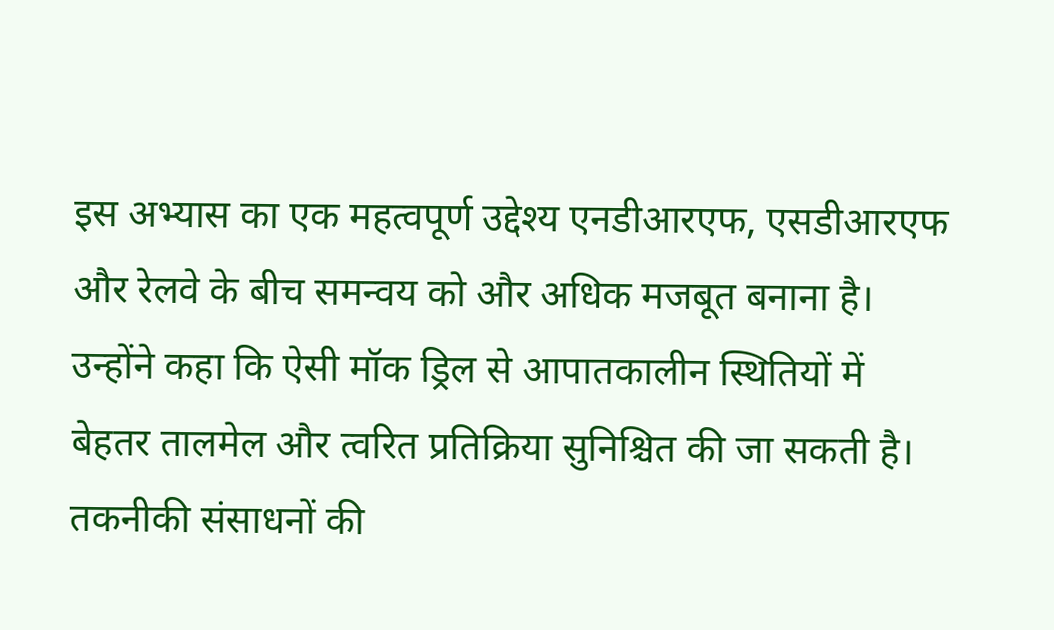इस अभ्यास का एक महत्वपूर्ण उद्देश्य एनडीआरएफ, एसडीआरएफ और रेलवे के बीच समन्वय को और अधिक मजबूत बनाना है। उन्होंने कहा कि ऐसी मॉक ड्रिल से आपातकालीन स्थितियों में बेहतर तालमेल और त्वरित प्रतिक्रिया सुनिश्चित की जा सकती है।
तकनीकी संसाधनों की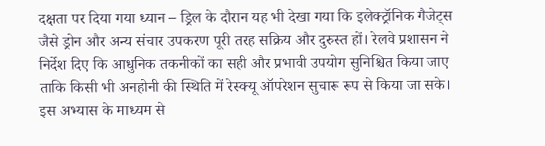दक्षता पर दिया गया ध्यान – ड्रिल के दौरान यह भी देखा गया कि इलेक्ट्रॉनिक गैजेट्स जैसे ड्रोन और अन्य संचार उपकरण पूरी तरह सक्रिय और दुरुस्त हों। रेलवे प्रशासन ने निर्देश दिए कि आधुनिक तकनीकों का सही और प्रभावी उपयोग सुनिश्चित किया जाए ताकि किसी भी अनहोनी की स्थिति में रेस्क्यू ऑपरेशन सुचारू रूप से किया जा सके।
इस अभ्यास के माध्यम से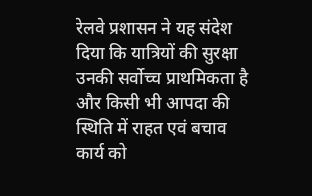रेलवे प्रशासन ने यह संदेश दिया कि यात्रियों की सुरक्षा उनकी सर्वोच्च प्राथमिकता है और किसी भी आपदा की स्थिति में राहत एवं बचाव कार्य को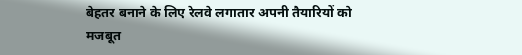बेहतर बनाने के लिए रेलवे लगातार अपनी तैयारियों को मजबूत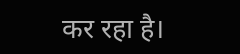कर रहा है।